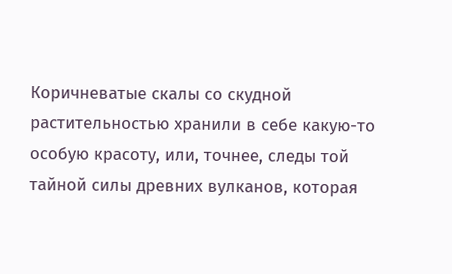Коричневатые скалы со скудной растительностью хранили в себе какую-то особую красоту, или, точнее, следы той тайной силы древних вулканов, которая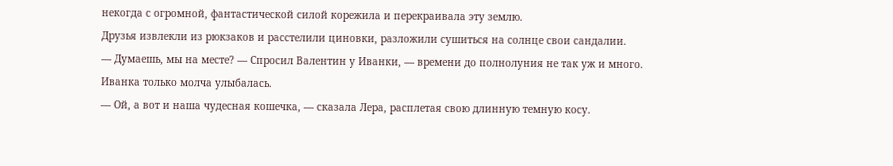некогда с огромной, фантастической силой корежила и перекраивала эту землю.
Друзья извлекли из рюкзаков и расстелили циновки, разложили сушиться на солнце свои сандалии.
— Думаешь, мы на месте? — Спросил Валентин у Иванки, — времени до полнолуния не так уж и много.
Иванка только молча улыбалась.
— Ой, а вот и наша чудесная кошечка, — сказала Лера, расплетая свою длинную темную косу.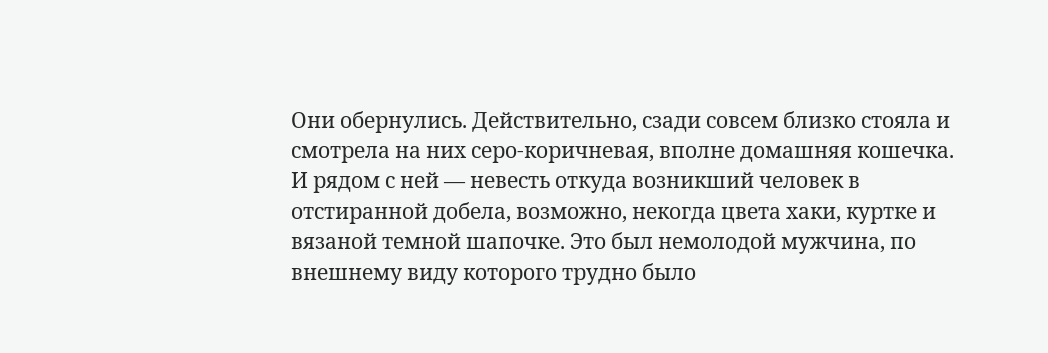Они обернулись. Действительно, сзади совсем близко стояла и смотрела на них серо-коричневая, вполне домашняя кошечка. И рядом с ней — невесть откуда возникший человек в отстиранной добела, возможно, некогда цвета хаки, куртке и вязаной темной шапочке. Это был немолодой мужчина, по внешнему виду которого трудно было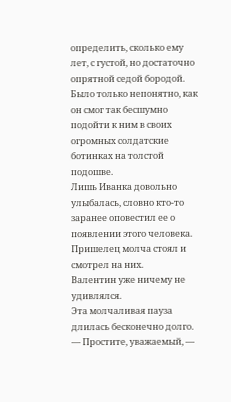определить, сколько ему лет, с густой, но достаточно опрятной седой бородой. Было только непонятно, как он смог так бесшумно подойти к ним в своих огромных солдатские ботинках на толстой подошве.
Лишь Иванка довольно улыбалась, словно кто-то заранее оповестил ее о появлении этого человека.
Пришелец молча стоял и смотрел на них.
Валентин уже ничему не удивлялся.
Эта молчаливая пауза длилась бесконечно долго.
— Простите, уважаемый, —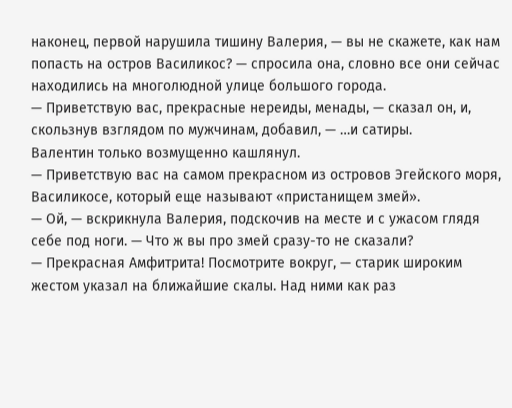наконец, первой нарушила тишину Валерия, — вы не скажете, как нам попасть на остров Василикос? — спросила она, словно все они сейчас находились на многолюдной улице большого города.
— Приветствую вас, прекрасные нереиды, менады, — сказал он, и, скользнув взглядом по мужчинам, добавил, — …и сатиры.
Валентин только возмущенно кашлянул.
— Приветствую вас на самом прекрасном из островов Эгейского моря, Василикосе, который еще называют «пристанищем змей».
— Ой, — вскрикнула Валерия, подскочив на месте и с ужасом глядя себе под ноги. — Что ж вы про змей сразу-то не сказали?
— Прекрасная Амфитрита! Посмотрите вокруг, — старик широким жестом указал на ближайшие скалы. Над ними как раз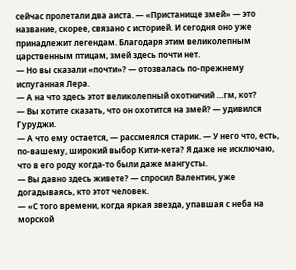сейчас пролетали два аиста. — «Пристанище змей» — это название, скорее, связано с историей. И сегодня оно уже принадлежит легендам. Благодаря этим великолепным царственным птицам, змей здесь почти нет.
— Но вы сказали «почти»? — отозвалась по-прежнему испуганная Лера.
— А на что здесь этот великолепный охотничий …гм, кот?
— Вы хотите сказать, что он охотится на змей? — удивился Гуруджи.
— А что ему остается, — рассмеялся старик. — У него что, есть, по-вашему, широкий выбор Кити-кета? Я даже не исключаю, что в его роду когда-то были даже мангусты.
— Вы давно здесь живете? — спросил Валентин, уже догадываясь, кто этот человек.
— «С того времени, когда яркая звезда, упавшая с неба на морской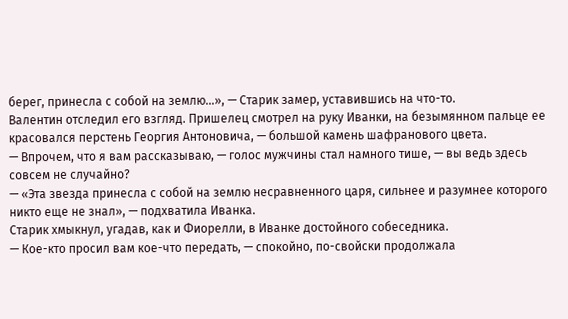берег, принесла с собой на землю…», — Старик замер, уставившись на что-то.
Валентин отследил его взгляд. Пришелец смотрел на руку Иванки, на безымянном пальце ее красовался перстень Георгия Антоновича, — большой камень шафранового цвета.
— Впрочем, что я вам рассказываю, — голос мужчины стал намного тише, — вы ведь здесь совсем не случайно?
— «Эта звезда принесла с собой на землю несравненного царя, сильнее и разумнее которого никто еще не знал», — подхватила Иванка.
Старик хмыкнул, угадав, как и Фиорелли, в Иванке достойного собеседника.
— Кое-кто просил вам кое-что передать, — спокойно, по-свойски продолжала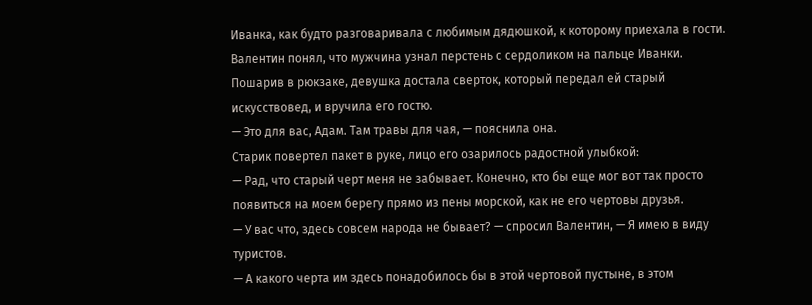Иванка, как будто разговаривала с любимым дядюшкой, к которому приехала в гости.
Валентин понял, что мужчина узнал перстень с сердоликом на пальце Иванки.
Пошарив в рюкзаке, девушка достала сверток, который передал ей старый искусствовед, и вручила его гостю.
— Это для вас, Адам. Там травы для чая, — пояснила она.
Старик повертел пакет в руке, лицо его озарилось радостной улыбкой:
— Рад, что старый черт меня не забывает. Конечно, кто бы еще мог вот так просто появиться на моем берегу прямо из пены морской, как не его чертовы друзья.
— У вас что, здесь совсем народа не бывает? — спросил Валентин, — Я имею в виду туристов.
— А какого черта им здесь понадобилось бы в этой чертовой пустыне, в этом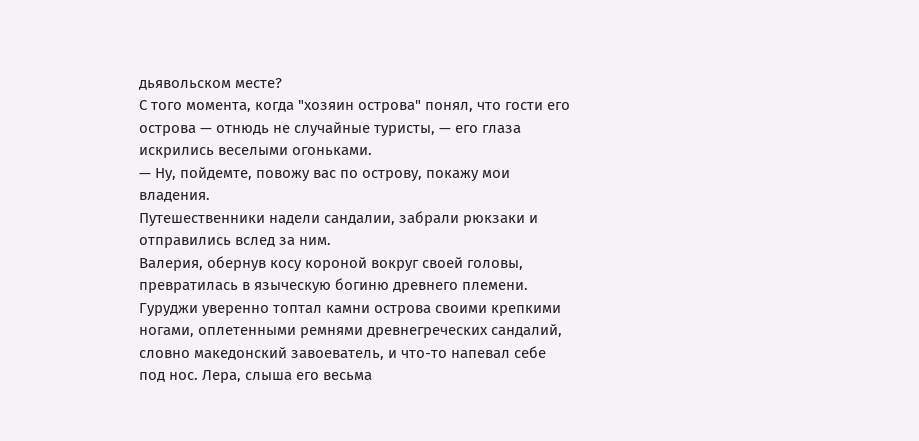дьявольском месте?
С того момента, когда "хозяин острова" понял, что гости его острова — отнюдь не случайные туристы, — его глаза искрились веселыми огоньками.
— Ну, пойдемте, повожу вас по острову, покажу мои владения.
Путешественники надели сандалии, забрали рюкзаки и отправились вслед за ним.
Валерия, обернув косу короной вокруг своей головы, превратилась в языческую богиню древнего племени. Гуруджи уверенно топтал камни острова своими крепкими ногами, оплетенными ремнями древнегреческих сандалий, словно македонский завоеватель, и что-то напевал себе под нос. Лера, слыша его весьма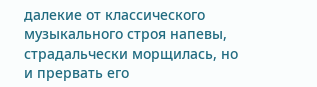далекие от классического музыкального строя напевы, страдальчески морщилась, но и прервать его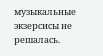музыкальные экзерсисы не решалась.